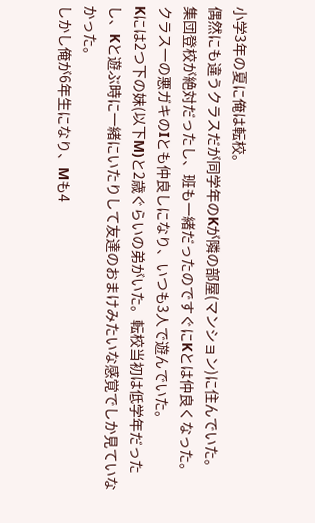小学3年の夏に俺は転校。
偶然にも違うクラスだが同学年のKが隣の部屋(マンション)に住んでいた。
集団登校が絶対だったし、班も一緒だったのですぐにKとは仲良くなった。
クラス一の悪ガキのIとも仲良しになり、いつも3人で遊んでいた。
Kには2つ下の妹(以下M)と2歳ぐらいの弟がいた。転校当初は低学年だったし、Kと遊ぶ時に一緒にいたりして友達のおまけみたいな感覚でしか見ていなかった。
しかし俺が6年生になり、Mも4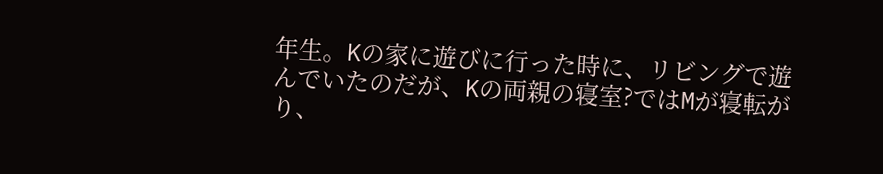年生。Kの家に遊びに行った時に、リビングで遊んでいたのだが、Kの両親の寝室?ではMが寝転がり、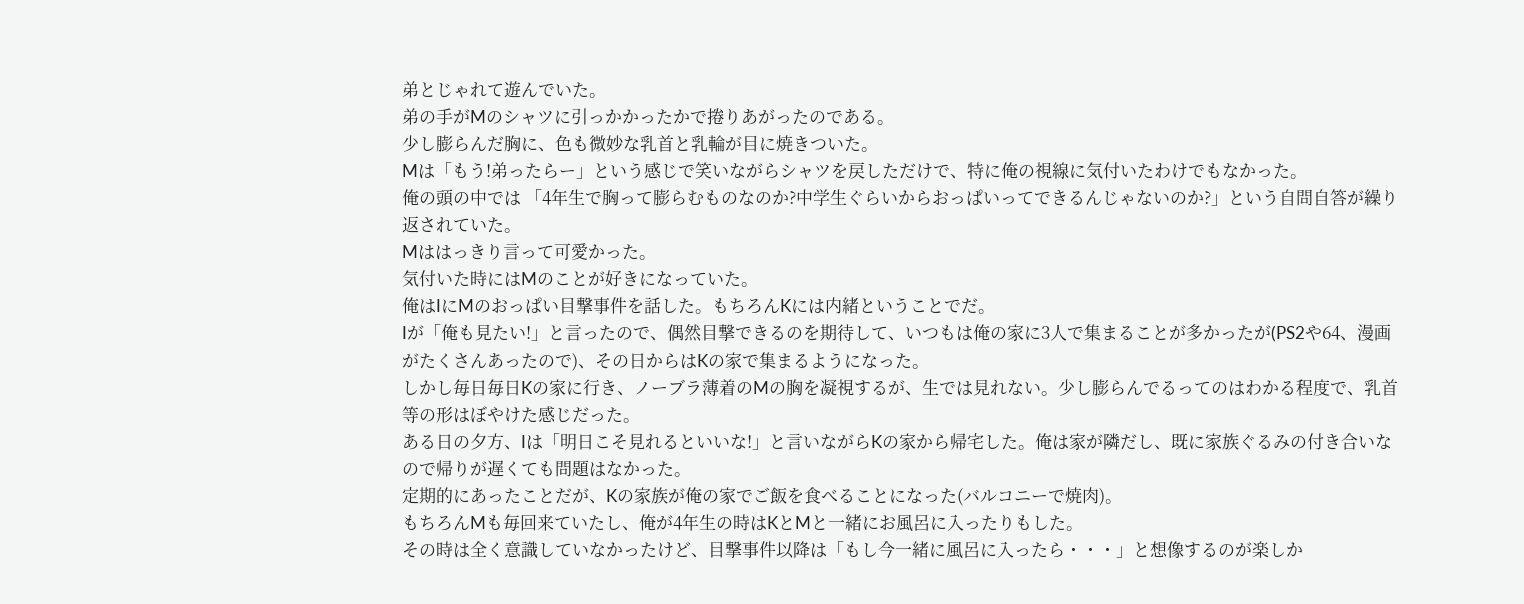弟とじゃれて遊んでいた。
弟の手がMのシャツに引っかかったかで捲りあがったのである。
少し膨らんだ胸に、色も微妙な乳首と乳輪が目に焼きついた。
Mは「もう!弟ったらー」という感じで笑いながらシャツを戻しただけで、特に俺の視線に気付いたわけでもなかった。
俺の頭の中では 「4年生で胸って膨らむものなのか?中学生ぐらいからおっぱいってできるんじゃないのか?」という自問自答が繰り返されていた。
Mははっきり言って可愛かった。
気付いた時にはMのことが好きになっていた。
俺はIにMのおっぱい目撃事件を話した。もちろんKには内緒ということでだ。
Iが「俺も見たい!」と言ったので、偶然目撃できるのを期待して、いつもは俺の家に3人で集まることが多かったが(PS2や64、漫画がたくさんあったので)、その日からはKの家で集まるようになった。
しかし毎日毎日Kの家に行き、ノーブラ薄着のMの胸を凝視するが、生では見れない。少し膨らんでるってのはわかる程度で、乳首等の形はぼやけた感じだった。
ある日の夕方、Iは「明日こそ見れるといいな!」と言いながらKの家から帰宅した。俺は家が隣だし、既に家族ぐるみの付き合いなので帰りが遅くても問題はなかった。
定期的にあったことだが、Kの家族が俺の家でご飯を食べることになった(バルコニーで焼肉)。
もちろんMも毎回来ていたし、俺が4年生の時はKとMと一緒にお風呂に入ったりもした。
その時は全く意識していなかったけど、目撃事件以降は「もし今一緒に風呂に入ったら・・・」と想像するのが楽しか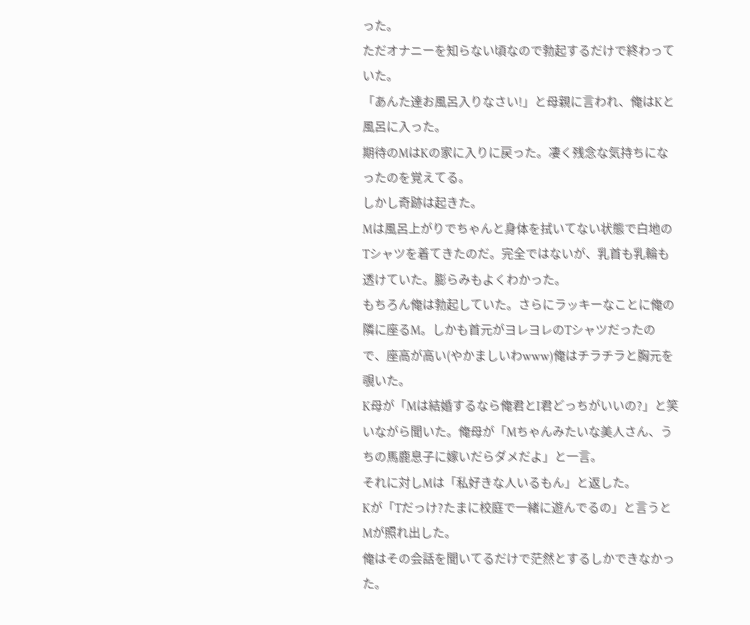った。
ただオナニーを知らない頃なので勃起するだけで終わっていた。
「あんた達お風呂入りなさい!」と母親に言われ、俺はKと風呂に入った。
期待のMはKの家に入りに戻った。凄く残念な気持ちになったのを覚えてる。
しかし奇跡は起きた。
Mは風呂上がりでちゃんと身体を拭いてない状態で白地のTシャツを着てきたのだ。完全ではないが、乳首も乳輪も透けていた。膨らみもよくわかった。
もちろん俺は勃起していた。さらにラッキーなことに俺の隣に座るM。しかも首元がヨレヨレのTシャツだったので、座高が高い(やかましいわwww)俺はチラチラと胸元を覗いた。
K母が「Mは結婚するなら俺君とI君どっちがいいの?」と笑いながら聞いた。俺母が「Mちゃんみたいな美人さん、うちの馬鹿息子に嫁いだらダメだよ」と一言。
それに対しMは「私好きな人いるもん」と返した。
Kが「Tだっけ?たまに校庭で一緒に遊んでるの」と言うとMが照れ出した。
俺はその会話を聞いてるだけで茫然とするしかできなかった。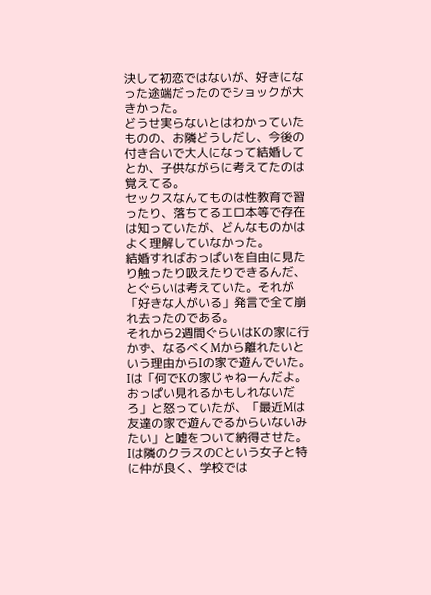決して初恋ではないが、好きになった途端だったのでショックが大きかった。
どうせ実らないとはわかっていたものの、お隣どうしだし、今後の付き合いで大人になって結婚してとか、子供ながらに考えてたのは覚えてる。
セックスなんてものは性教育で習ったり、落ちてるエロ本等で存在は知っていたが、どんなものかはよく理解していなかった。
結婚すればおっぱいを自由に見たり触ったり吸えたりできるんだ、とぐらいは考えていた。それが「好きな人がいる」発言で全て崩れ去ったのである。
それから2週間ぐらいはKの家に行かず、なるべくMから離れたいという理由からIの家で遊んでいた。
Iは「何でKの家じゃねーんだよ。おっぱい見れるかもしれないだろ」と怒っていたが、「最近Mは友達の家で遊んでるからいないみたい」と嘘をついて納得させた。
Iは隣のクラスのCという女子と特に仲が良く、学校では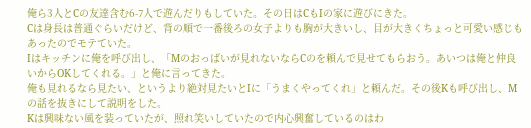俺ら3人とCの友達含む6-7人で遊んだりもしていた。その日はCもIの家に遊びにきた。
Cは身長は普通ぐらいだけど、背の順で一番後ろの女子よりも胸が大きいし、目が大きくちょっと可愛い感じもあったのでモテていた。
Iはキッチンに俺を呼び出し、「Mのおっぱいが見れないならCのを頼んで見せてもらおう。あいつは俺と仲良いからOKしてくれる。」と俺に言ってきた。
俺も見れるなら見たい、というより絶対見たいとIに「うまくやってくれ」と頼んだ。その後Kも呼び出し、Mの話を抜きにして説明をした。
Kは興味ない風を装っていたが、照れ笑いしていたので内心興奮しているのはわ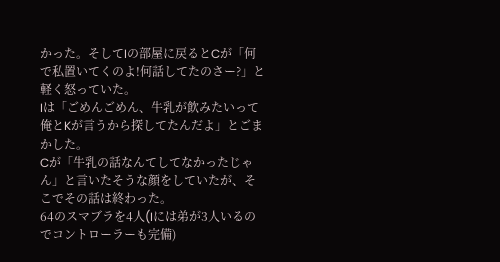かった。そしてIの部屋に戻るとCが「何で私置いてくのよ!何話してたのさー?」と軽く怒っていた。
Iは「ごめんごめん、牛乳が飲みたいって俺とKが言うから探してたんだよ」とごまかした。
Cが「牛乳の話なんてしてなかったじゃん」と言いたそうな顔をしていたが、そこでその話は終わった。
64のスマブラを4人(Iには弟が3人いるのでコントローラーも完備)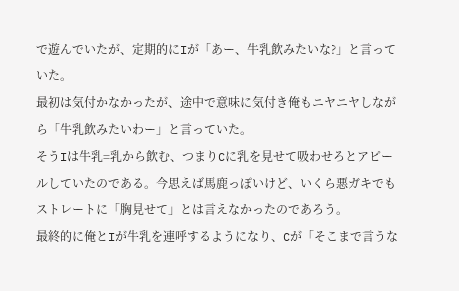で遊んでいたが、定期的にIが「あー、牛乳飲みたいな?」と言っていた。
最初は気付かなかったが、途中で意味に気付き俺もニヤニヤしながら「牛乳飲みたいわー」と言っていた。
そうIは牛乳=乳から飲む、つまりCに乳を見せて吸わせろとアピールしていたのである。今思えば馬鹿っぽいけど、いくら悪ガキでもストレートに「胸見せて」とは言えなかったのであろう。
最終的に俺とIが牛乳を連呼するようになり、Cが「そこまで言うな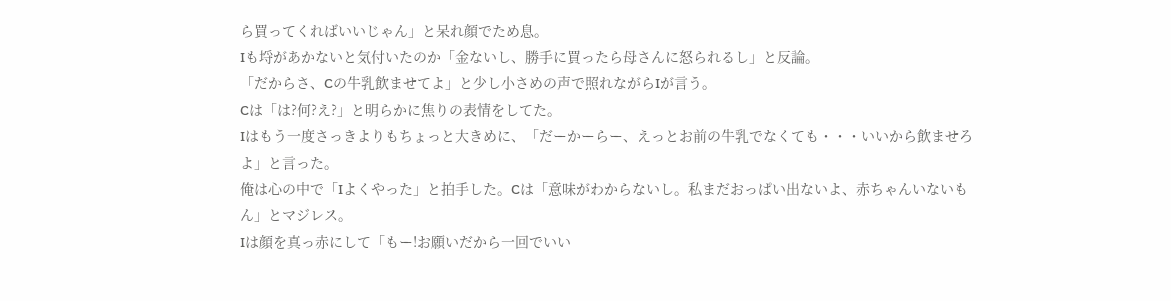ら買ってくればいいじゃん」と呆れ顔でため息。
Iも埒があかないと気付いたのか「金ないし、勝手に買ったら母さんに怒られるし」と反論。
「だからさ、Cの牛乳飲ませてよ」と少し小さめの声で照れながらIが言う。
Cは「は?何?え?」と明らかに焦りの表情をしてた。
Iはもう一度さっきよりもちょっと大きめに、「だーかーらー、えっとお前の牛乳でなくても・・・いいから飲ませろよ」と言った。
俺は心の中で「Iよくやった」と拍手した。Cは「意味がわからないし。私まだおっぱい出ないよ、赤ちゃんいないもん」とマジレス。
Iは顔を真っ赤にして「もー!お願いだから一回でいい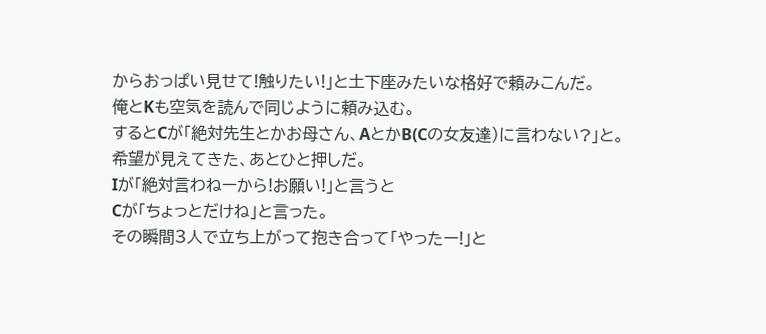からおっぱい見せて!触りたい!」と土下座みたいな格好で頼みこんだ。
俺とKも空気を読んで同じように頼み込む。
するとCが「絶対先生とかお母さん、AとかB(Cの女友達)に言わない?」と。
希望が見えてきた、あとひと押しだ。
Iが「絶対言わねーから!お願い!」と言うと
Cが「ちょっとだけね」と言った。
その瞬間3人で立ち上がって抱き合って「やったー!」と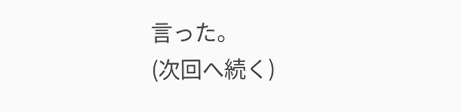言った。
(次回へ続く)